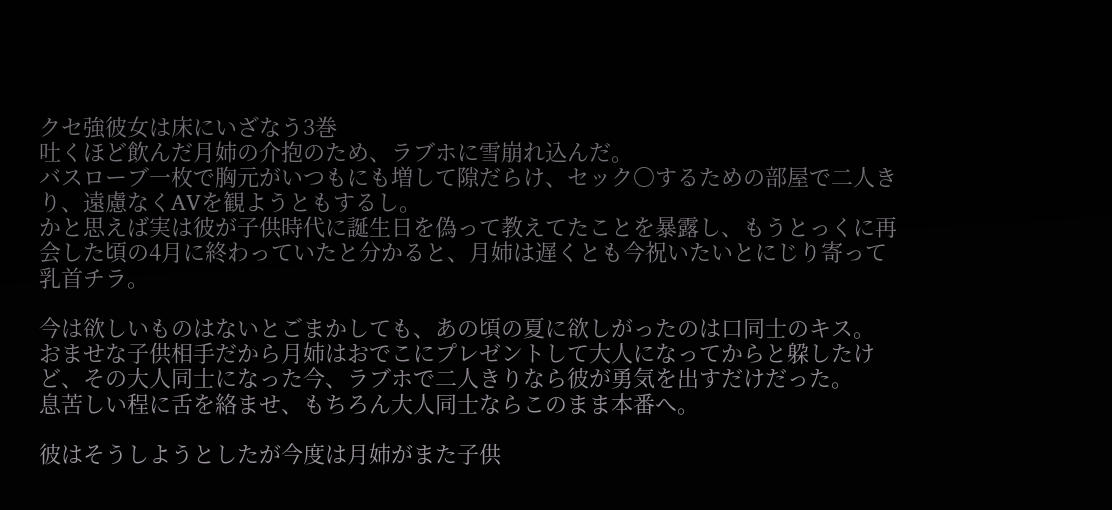クセ強彼女は床にいざなう3巻
吐くほど飲んだ月姉の介抱のため、ラブホに雪崩れ込んだ。
バスローブ一枚で胸元がいつもにも増して隙だらけ、セック〇するための部屋で二人きり、遠慮なくAVを観ようともするし。
かと思えば実は彼が子供時代に誕生日を偽って教えてたことを暴露し、もうとっくに再会した頃の4月に終わっていたと分かると、月姉は遅くとも今祝いたいとにじり寄って乳首チラ。

今は欲しいものはないとごまかしても、あの頃の夏に欲しがったのは口同士のキス。
おませな子供相手だから月姉はおでこにプレゼントして大人になってからと躱したけど、その大人同士になった今、ラブホで二人きりなら彼が勇気を出すだけだった。
息苦しい程に舌を絡ませ、もちろん大人同士ならこのまま本番へ。

彼はそうしようとしたが今度は月姉がまた子供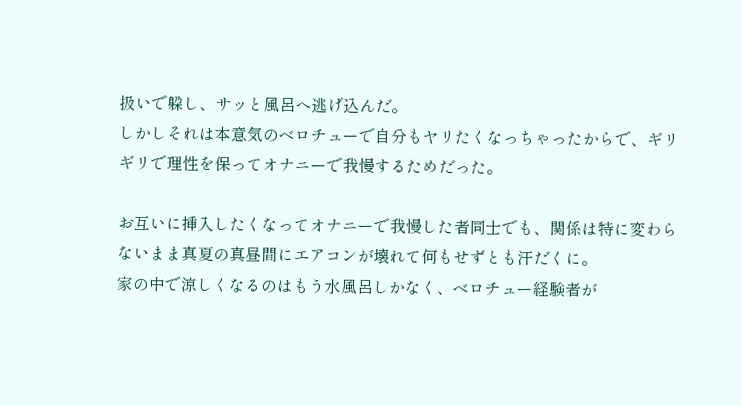扱いで躱し、サッと風呂へ逃げ込んだ。
しかしそれは本意気のベロチューで自分もヤリたくなっちゃったからで、ギリギリで理性を保ってオナニーで我慢するためだった。

お互いに挿入したくなってオナニーで我慢した者同士でも、関係は特に変わらないまま真夏の真昼間にエアコンが壊れて何もせずとも汗だくに。
家の中で涼しくなるのはもう水風呂しかなく、ベロチュー経験者が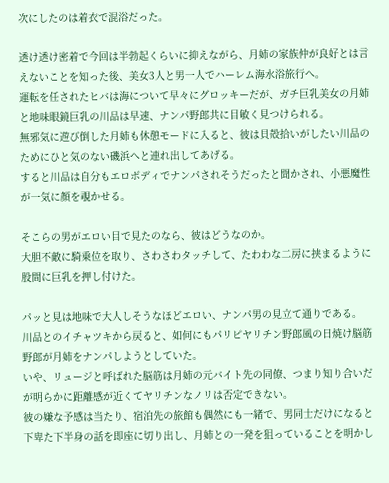次にしたのは着衣で混浴だった。

透け透け密着で今回は半勃起くらいに抑えながら、月姉の家族仲が良好とは言えないことを知った後、美女3人と男一人でハーレム海水浴旅行へ。
運転を任されたヒバは海について早々にグロッキーだが、ガチ巨乳美女の月姉と地味眼鏡巨乳の川品は早速、ナンパ野郎共に目敏く見つけられる。
無邪気に遊び倒した月姉も休憩モードに入ると、彼は貝殻拾いがしたい川品のためにひと気のない磯浜へと連れ出してあげる。
すると川品は自分もエロボディでナンパされそうだったと聞かされ、小悪魔性が一気に顔を覗かせる。

そこらの男がエロい目で見たのなら、彼はどうなのか。
大胆不敵に騎乗位を取り、さわさわタッチして、たわわな二房に挟まるように股間に巨乳を押し付けた。

パッと見は地味で大人しそうなほどエロい、ナンパ男の見立て通りである。
川品とのイチャツキから戻ると、如何にもパリピヤリチン野郎風の日焼け脳筋野郎が月姉をナンパしようとしていた。
いや、リュージと呼ばれた脳筋は月姉の元バイト先の同僚、つまり知り合いだが明らかに距離感が近くてヤリチンなノリは否定できない。
彼の嫌な予感は当たり、宿泊先の旅館も偶然にも一緒で、男同士だけになると下卑た下半身の話を即座に切り出し、月姉との一発を狙っていることを明かし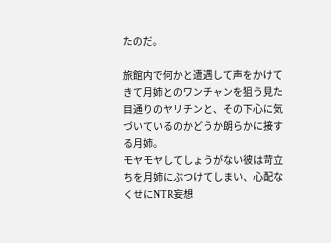たのだ。

旅館内で何かと遭遇して声をかけてきて月姉とのワンチャンを狙う見た目通りのヤリチンと、その下心に気づいているのかどうか朗らかに接する月姉。
モヤモヤしてしょうがない彼は苛立ちを月姉にぶつけてしまい、心配なくせにNTR妄想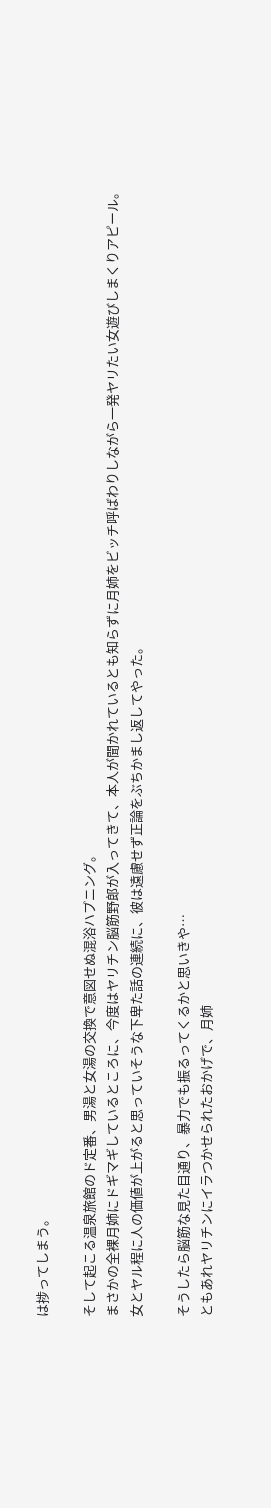は捗ってしまう。

そして起こる温泉旅館のド定番、男湯と女湯の交換で意図せぬ混浴ハプニング。
まさかの全裸月姉にドギマギしているところに、今度はヤリチン脳筋野郎が入ってきて、本人が聞かれているとも知らずに月姉をビッチ呼ばわりしながら一発ヤリたい女遊びしまくりアピール。
女とヤル程に人の価値が上がると思っていそうな下卑た話の連続に、彼は遠慮せず正論をぶちかまし返してやった。

そうしたら脳筋な見た目通り、暴力でも振るってくるかと思いきや…
ともあれヤリチンにイラつかせられたおかげで、月姉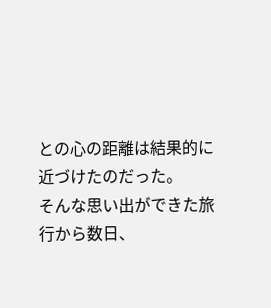との心の距離は結果的に近づけたのだった。
そんな思い出ができた旅行から数日、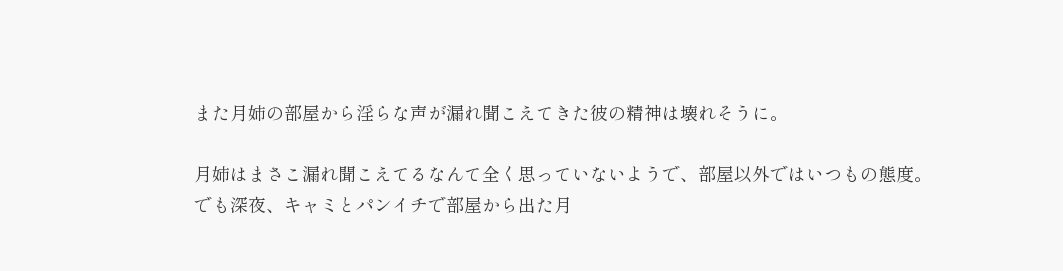また月姉の部屋から淫らな声が漏れ聞こえてきた彼の精神は壊れそうに。

月姉はまさこ漏れ聞こえてるなんて全く思っていないようで、部屋以外ではいつもの態度。
でも深夜、キャミとパンイチで部屋から出た月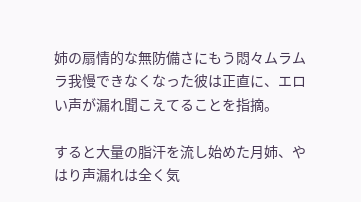姉の扇情的な無防備さにもう悶々ムラムラ我慢できなくなった彼は正直に、エロい声が漏れ聞こえてることを指摘。

すると大量の脂汗を流し始めた月姉、やはり声漏れは全く気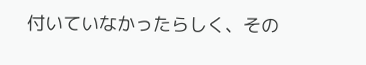付いていなかったらしく、その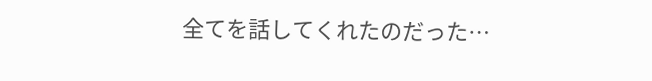全てを話してくれたのだった…